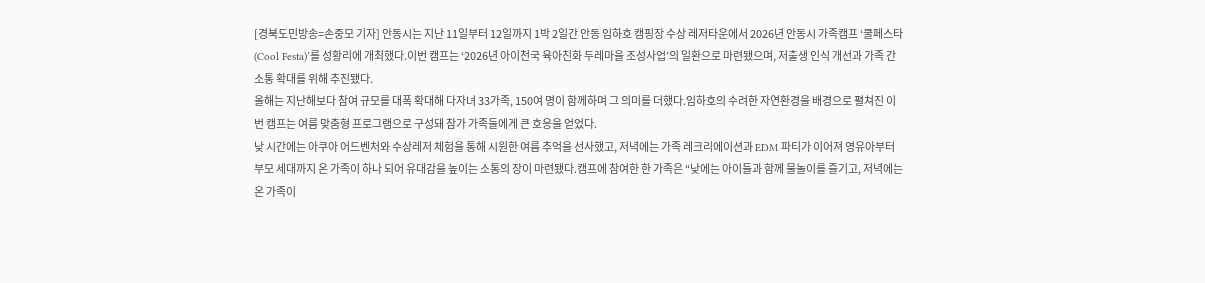[경북도민방송=손중모 기자] 안동시는 지난 11일부터 12일까지 1박 2일간 안동 임하호 캠핑장 수상 레저타운에서 2026년 안동시 가족캠프 ‘쿨페스타(Cool Festa)’를 성황리에 개최했다.이번 캠프는 ‘2026년 아이천국 육아친화 두레마을 조성사업’의 일환으로 마련됐으며, 저출생 인식 개선과 가족 간 소통 확대를 위해 추진됐다.
올해는 지난해보다 참여 규모를 대폭 확대해 다자녀 33가족, 150여 명이 함께하며 그 의미를 더했다.임하호의 수려한 자연환경을 배경으로 펼쳐진 이번 캠프는 여름 맞춤형 프로그램으로 구성돼 참가 가족들에게 큰 호응을 얻었다.
낮 시간에는 아쿠아 어드벤처와 수상레저 체험을 통해 시원한 여름 추억을 선사했고, 저녁에는 가족 레크리에이션과 EDM 파티가 이어져 영유아부터 부모 세대까지 온 가족이 하나 되어 유대감을 높이는 소통의 장이 마련됐다.캠프에 참여한 한 가족은 “낮에는 아이들과 함께 물놀이를 즐기고, 저녁에는 온 가족이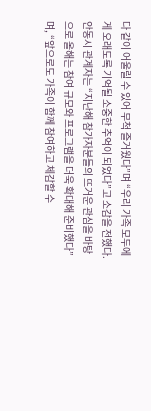다 같이 어울릴 수 있어 무척 즐거웠다”며 “우리 가족 모두에게 오래도록 기억될 소중한 추억이 되었다”고 소감을 전했다.안동시 관계자는 “지난해 참가자분들의 뜨거운 관심을 바탕으로 올해는 참여 규모와 프로그램을 더욱 확대해 준비했다”며, “앞으로도 가족이 함께 참여하고 체감할 수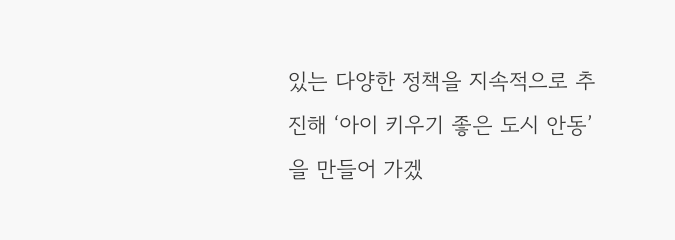있는 다양한 정책을 지속적으로 추진해 ‘아이 키우기 좋은 도시 안동’을 만들어 가겠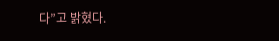다”고 밝혔다.